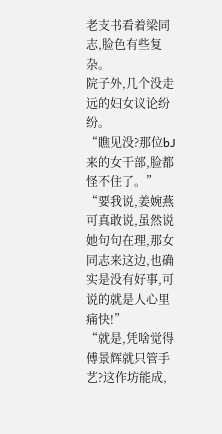老支书看着梁同志,脸色有些复杂。
院子外,几个没走远的妇女议论纷纷。
“瞧见没?那位bJ来的女干部,脸都怪不住了。”
“要我说,姜婉燕可真敢说,虽然说她句句在理,那女同志来这边,也确实是没有好事,可说的就是人心里痛快!”
“就是,凭啥觉得傅景辉就只管手艺?这作坊能成,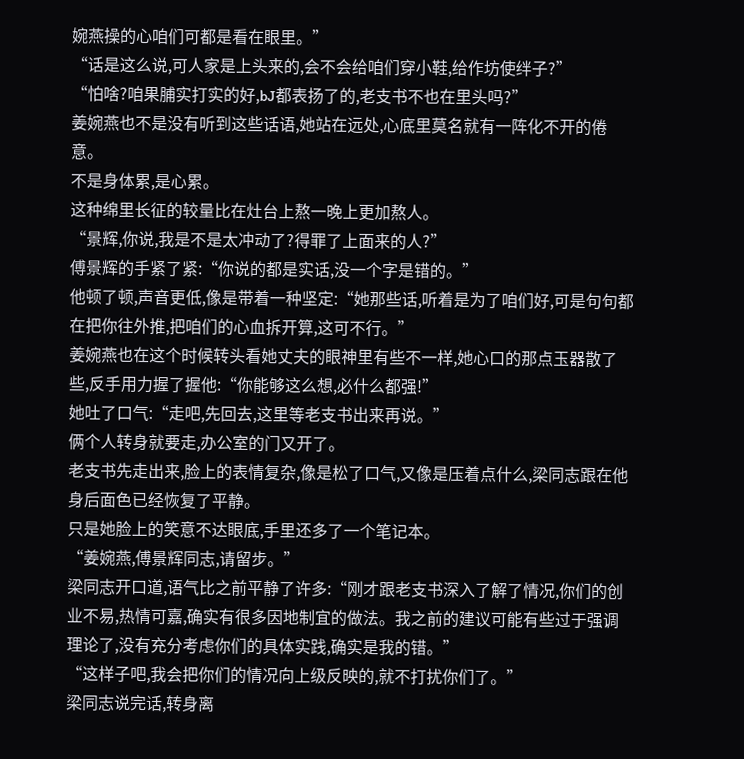婉燕操的心咱们可都是看在眼里。”
“话是这么说,可人家是上头来的,会不会给咱们穿小鞋,给作坊使绊子?”
“怕啥?咱果脯实打实的好,bJ都表扬了的,老支书不也在里头吗?”
姜婉燕也不是没有听到这些话语,她站在远处,心底里莫名就有一阵化不开的倦意。
不是身体累,是心累。
这种绵里长征的较量比在灶台上熬一晚上更加熬人。
“景辉,你说,我是不是太冲动了?得罪了上面来的人?”
傅景辉的手紧了紧:“你说的都是实话,没一个字是错的。”
他顿了顿,声音更低,像是带着一种坚定:“她那些话,听着是为了咱们好,可是句句都在把你往外推,把咱们的心血拆开算,这可不行。”
姜婉燕也在这个时候转头看她丈夫的眼神里有些不一样,她心口的那点玉器散了些,反手用力握了握他:“你能够这么想,必什么都强!”
她吐了口气:“走吧,先回去,这里等老支书出来再说。”
俩个人转身就要走,办公室的门又开了。
老支书先走出来,脸上的表情复杂,像是松了口气,又像是压着点什么,梁同志跟在他身后面色已经恢复了平静。
只是她脸上的笑意不达眼底,手里还多了一个笔记本。
“姜婉燕,傅景辉同志,请留步。”
梁同志开口道,语气比之前平静了许多:“刚才跟老支书深入了解了情况,你们的创业不易,热情可嘉,确实有很多因地制宜的做法。我之前的建议可能有些过于强调理论了,没有充分考虑你们的具体实践,确实是我的错。”
“这样子吧,我会把你们的情况向上级反映的,就不打扰你们了。”
梁同志说完话,转身离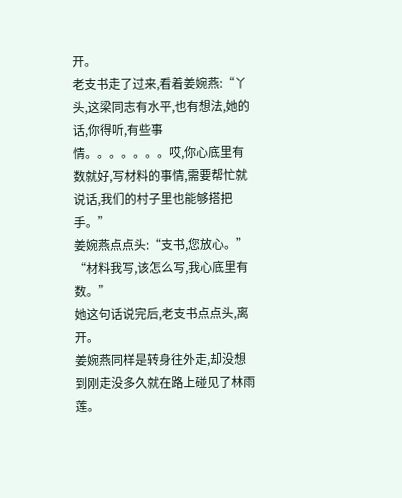开。
老支书走了过来,看着姜婉燕:“丫头,这梁同志有水平,也有想法,她的话,你得听,有些事情。。。。。。。哎,你心底里有数就好,写材料的事情,需要帮忙就说话,我们的村子里也能够搭把手。”
姜婉燕点点头:“支书,您放心。”
“材料我写,该怎么写,我心底里有数。”
她这句话说完后,老支书点点头,离开。
姜婉燕同样是转身往外走,却没想到刚走没多久就在路上碰见了林雨莲。